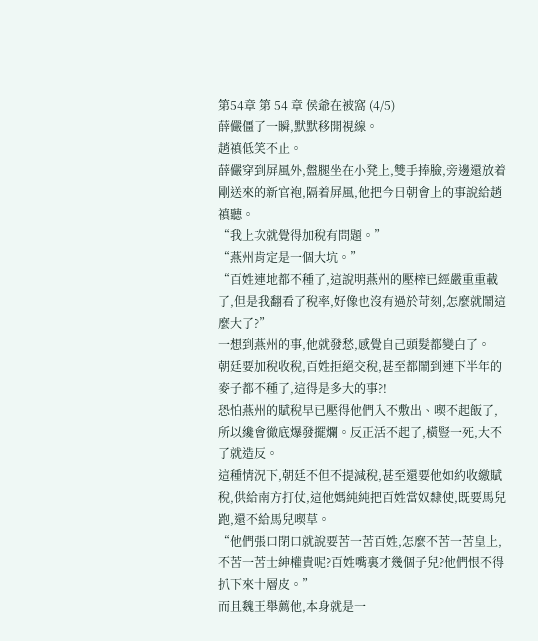第54章 第 54 章 侯爺在被窩 (4/5)
薛儼僵了一瞬,默默移開視線。
趙禛低笑不止。
薛儼穿到屏風外,盤腿坐在小凳上,雙手捧臉,旁邊還放着剛送來的新官袍,隔着屏風,他把今日朝會上的事說給趙禛聽。
“我上次就覺得加稅有問題。”
“燕州肯定是一個大坑。”
“百姓連地都不種了,這說明燕州的壓榨已經嚴重重載了,但是我翻看了稅率,好像也沒有過於苛刻,怎麼就鬧這麼大了?”
一想到燕州的事,他就發愁,感覺自己頭髮都變白了。
朝廷要加稅收稅,百姓拒絕交稅,甚至都鬧到連下半年的麥子都不種了,這得是多大的事?!
恐怕燕州的賦稅早已壓得他們入不敷出、喫不起飯了,所以纔會徹底爆發擺爛。反正活不起了,橫豎一死,大不了就造反。
這種情況下,朝廷不但不提減稅,甚至還要他如約收繳賦稅,供給南方打仗,這他媽純純把百姓當奴隸使,既要馬兒跑,還不給馬兒喫草。
“他們張口閉口就說要苦一苦百姓,怎麼不苦一苦皇上,不苦一苦士紳權貴呢?百姓嘴裏才幾個子兒?他們恨不得扒下來十層皮。”
而且魏王舉薦他,本身就是一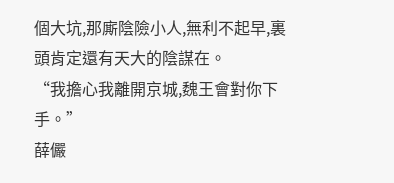個大坑,那廝陰險小人,無利不起早,裏頭肯定還有天大的陰謀在。
“我擔心我離開京城,魏王會對你下手。”
薛儼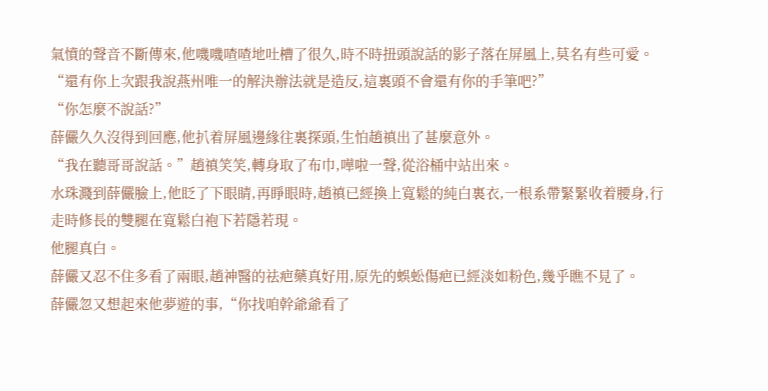氣憤的聲音不斷傳來,他嘰嘰喳喳地吐槽了很久,時不時扭頭說話的影子落在屏風上,莫名有些可愛。
“還有你上次跟我說燕州唯一的解決辦法就是造反,這裏頭不會還有你的手筆吧?”
“你怎麼不說話?”
薛儼久久沒得到回應,他扒着屏風邊緣往裏探頭,生怕趙禛出了甚麼意外。
“我在聽哥哥說話。”趙禛笑笑,轉身取了布巾,嘩啦一聲,從浴桶中站出來。
水珠濺到薛儼臉上,他眨了下眼睛,再睜眼時,趙禛已經換上寬鬆的純白裏衣,一根系帶緊緊收着腰身,行走時修長的雙腿在寬鬆白袍下若隱若現。
他腿真白。
薛儼又忍不住多看了兩眼,趙神醫的祛疤藥真好用,原先的蜈蚣傷疤已經淡如粉色,幾乎瞧不見了。
薛儼忽又想起來他夢遊的事,“你找咱幹爺爺看了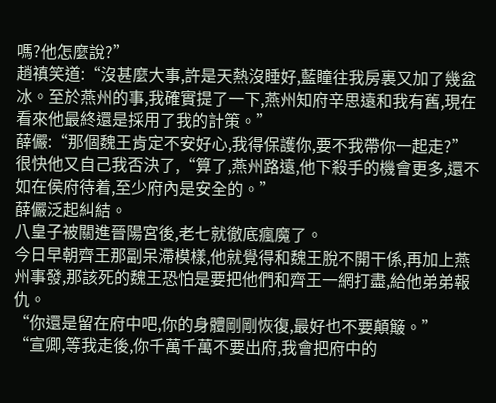嗎?他怎麼說?”
趙禛笑道:“沒甚麼大事,許是天熱沒睡好,藍瞳往我房裏又加了幾盆冰。至於燕州的事,我確實提了一下,燕州知府辛思遠和我有舊,現在看來他最終還是採用了我的計策。”
薛儼:“那個魏王肯定不安好心,我得保護你,要不我帶你一起走?”
很快他又自己我否決了,“算了,燕州路遠,他下殺手的機會更多,還不如在侯府待着,至少府內是安全的。”
薛儼泛起糾結。
八皇子被關進晉陽宮後,老七就徹底瘋魔了。
今日早朝齊王那副呆滯模樣,他就覺得和魏王脫不開干係,再加上燕州事發,那該死的魏王恐怕是要把他們和齊王一網打盡,給他弟弟報仇。
“你還是留在府中吧,你的身體剛剛恢復,最好也不要顛簸。”
“宣卿,等我走後,你千萬千萬不要出府,我會把府中的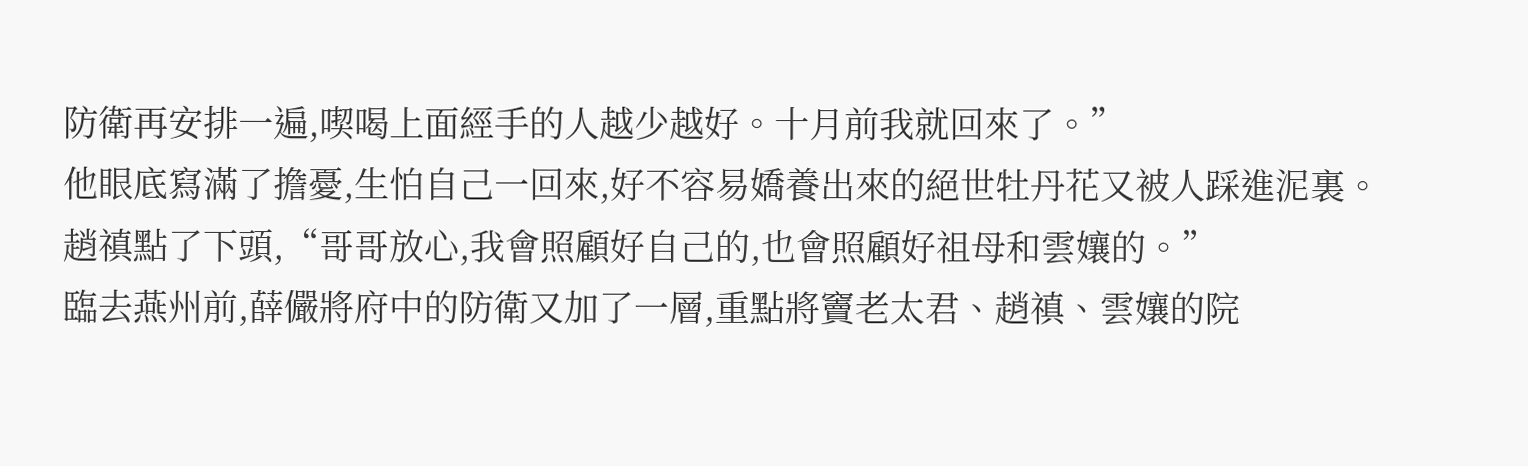防衛再安排一遍,喫喝上面經手的人越少越好。十月前我就回來了。”
他眼底寫滿了擔憂,生怕自己一回來,好不容易嬌養出來的絕世牡丹花又被人踩進泥裏。
趙禛點了下頭,“哥哥放心,我會照顧好自己的,也會照顧好祖母和雲孃的。”
臨去燕州前,薛儼將府中的防衛又加了一層,重點將竇老太君、趙禛、雲孃的院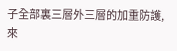子全部裏三層外三層的加重防護,來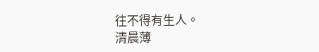往不得有生人。
清晨薄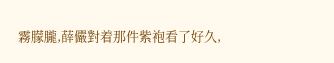霧朦朧,薛儼對着那件紫袍看了好久,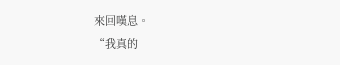來回嘆息。
“我真的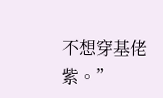不想穿基佬紫。”